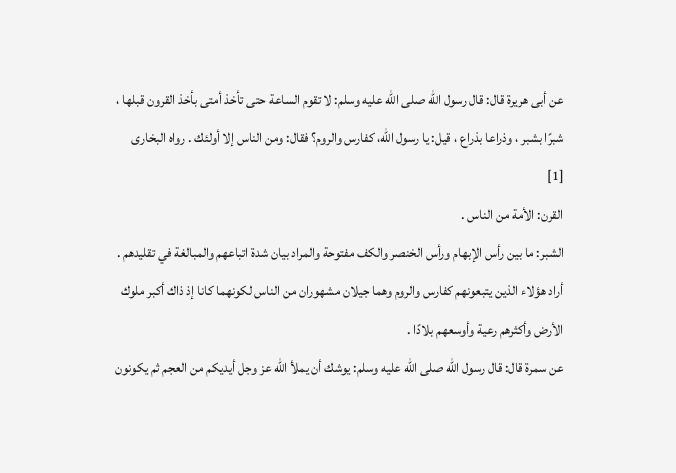عن أبى هريرة قال: قال رسول الله صلى الله عليه وسلم: لا تقوم الساعة حتى تأخذ أمتى بأخذ القرون قبلها ، شبرًا بشبر ، وذراعا بذراع ، قيل: يا رسول الله، كفارس والروم؟ فقال: ومن الناس إلا أولئك . رواه البخارى [1]
القرن: الأمة من الناس .
الشبر: ما بين رأس الإبهام ورأس الخنصر والكف مفتوحة والمراد بيان شدة اتباعهم والمبالغة في تقليدهم .
أراد هؤلاء الذين يتبعونهم كفارس والروم وهما جيلان مشهوران من الناس لكونهما كانا إذ ذاك أكبر ملوك الأرض وأكثرهم رعية وأوسعهم بلادًا .
عن سمرة قال: قال رسول الله صلى الله عليه وسلم: يوشك أن يملأ الله عز وجل أيديكم من العجم ثم يكونون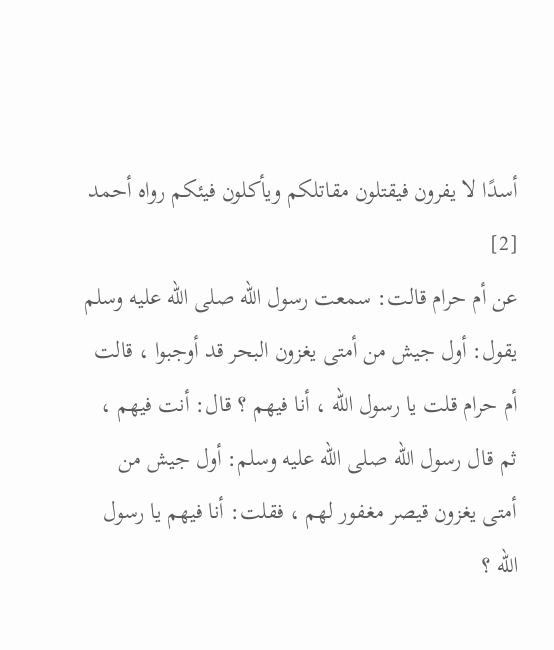أسدًا لا يفرون فيقتلون مقاتلكم ويأكلون فيئكم رواه أحمد [2]
عن أم حرام قالت: سمعت رسول الله صلى الله عليه وسلم يقول: أول جيش من أمتى يغزون البحر قد أوجبوا ، قالت أم حرام قلت يا رسول الله ، أنا فيهم ؟ قال: أنت فيهم ، ثم قال رسول الله صلى الله عليه وسلم: أول جيش من أمتى يغزون قيصر مغفور لهم ، فقلت: أنا فيهم يا رسول الله ؟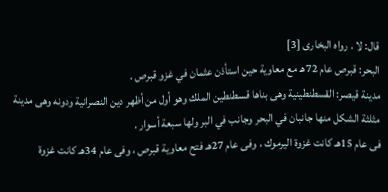قال: لا . رواه البخارى [3]
البحر: قبرص عام 72هـ مع معاوية حين استأذن عثمان في غزو قبرص .
مدينة قيصر: القسطنطينية وهى بناها قسطنطين الملك وهو أول من أظهر دين النصرانية ودونه وهى مدينة مثلثة الشكل منها جانبان في البحر وجانب في البر ولها سبعة أسوار .
فى عام 15هـ كانت غزوة اليرموك ، وفى عام 27هـ فتح معاوية قبرص ، وفى عام 34هـ كانت غزوة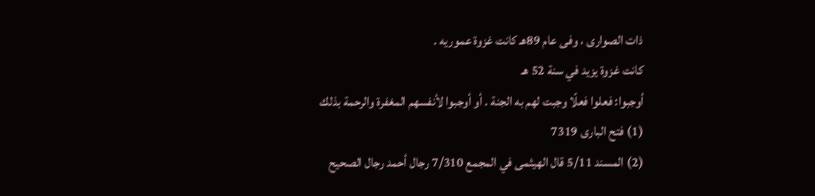ذات الصوارى ، وفى عام 89هـ كانت غزوة عموريه .
كانت غزوة يزيد في سنة 52 هـ
أوجبوا: فعلوا فعلًا وجبت لهم به الجنة . أو أوجبوا لأنفسهم المغفرة والرحمة بذلك
(1) فتح البارى 7319
(2) المسند 5/11 قال الهيثمى في المجمع 7/310 رجال أحمد رجال الصحيح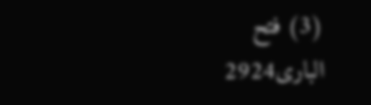(3) فتح البارى2924